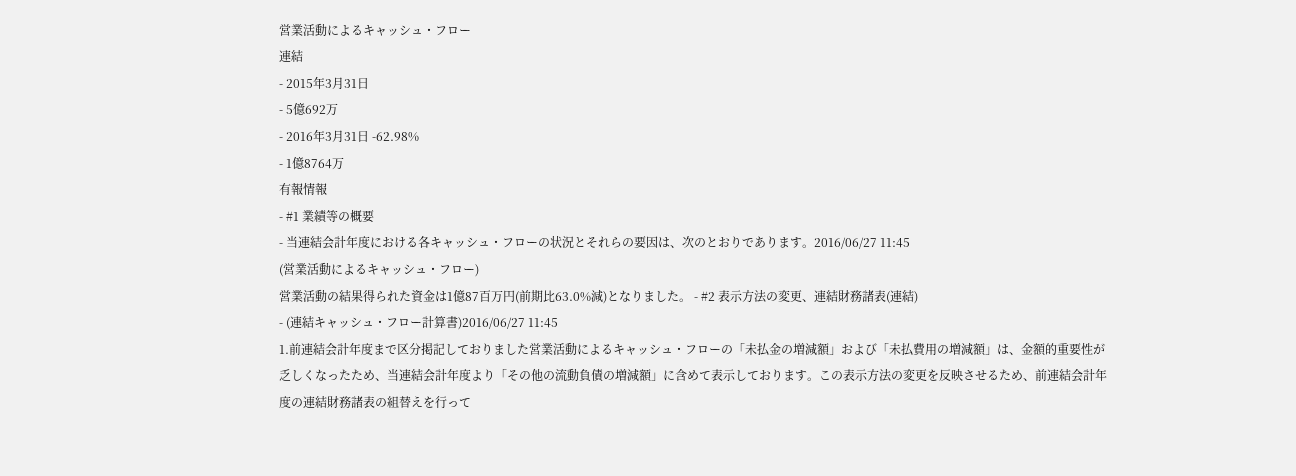営業活動によるキャッシュ・フロー
連結
- 2015年3月31日
- 5億692万
- 2016年3月31日 -62.98%
- 1億8764万
有報情報
- #1 業績等の概要
- 当連結会計年度における各キャッシュ・フローの状況とそれらの要因は、次のとおりであります。2016/06/27 11:45
(営業活動によるキャッシュ・フロー)
営業活動の結果得られた資金は1億87百万円(前期比63.0%減)となりました。 - #2 表示方法の変更、連結財務諸表(連結)
- (連結キャッシュ・フロー計算書)2016/06/27 11:45
1.前連結会計年度まで区分掲記しておりました営業活動によるキャッシュ・フローの「未払金の増減額」および「未払費用の増減額」は、金額的重要性が乏しくなったため、当連結会計年度より「その他の流動負債の増減額」に含めて表示しております。この表示方法の変更を反映させるため、前連結会計年度の連結財務諸表の組替えを行って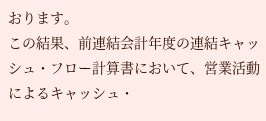おります。
この結果、前連結会計年度の連結キャッシュ・フロー計算書において、営業活動によるキャッシュ・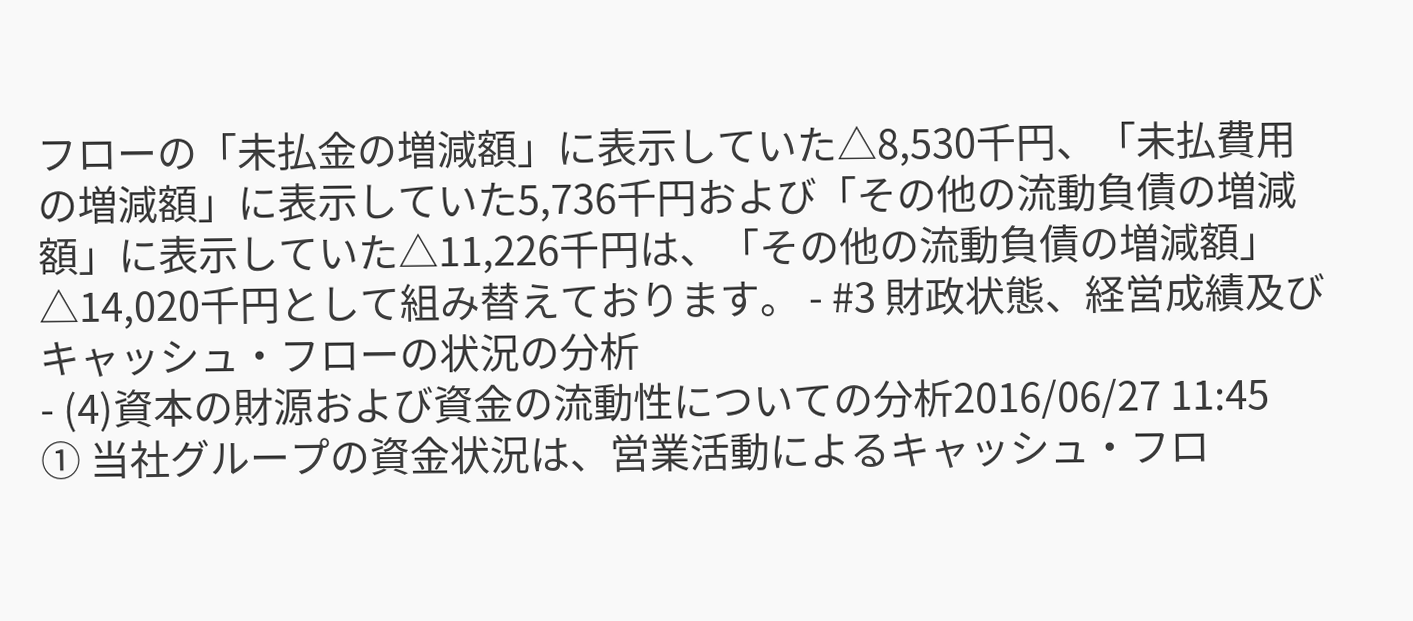フローの「未払金の増減額」に表示していた△8,530千円、「未払費用の増減額」に表示していた5,736千円および「その他の流動負債の増減額」に表示していた△11,226千円は、「その他の流動負債の増減額」△14,020千円として組み替えております。 - #3 財政状態、経営成績及びキャッシュ・フローの状況の分析
- (4)資本の財源および資金の流動性についての分析2016/06/27 11:45
① 当社グループの資金状況は、営業活動によるキャッシュ・フロ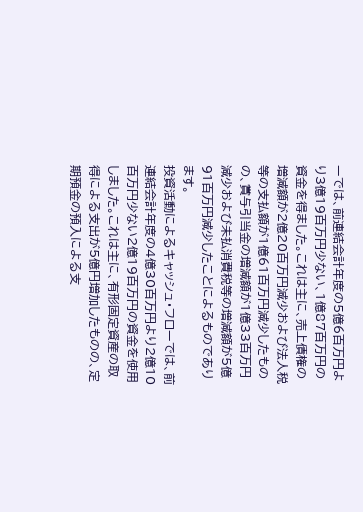ーでは、前連結会計年度の5億6百万円より3億19百万円少ない、1億87百万円の資金を得ました。これは主に、売上債権の増減額が2億20百万円減少および法人税等の支払額が1億61百万円減少したものの、賞与引当金の増減額が1億33百万円減少および未払消費税等の増減額が5億91百万円減少したことによるものであります。
投資活動によるキャッシュ・フローでは、前連結会計年度の4億30百万円より2億10百万円少ない2億19百万円の資金を使用しました。これは主に、有形固定資産の取得による支出が5億円増加したものの、定期預金の預入による支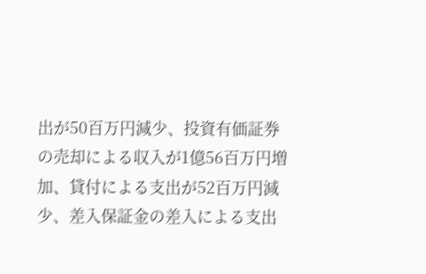出が50百万円減少、投資有価証券の売却による収入が1億56百万円増加、貸付による支出が52百万円減少、差入保証金の差入による支出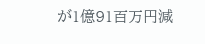が1億91百万円減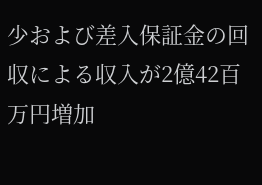少および差入保証金の回収による収入が2億42百万円増加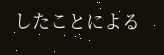したことによる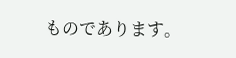ものであります。